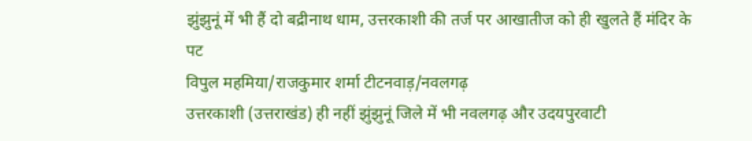झुंझुनूं में भी हैं दो बद्रीनाथ धाम, उत्तरकाशी की तर्ज पर आखातीज को ही खुलते हैं मंदिर के पट
विपुल महमिया/राजकुमार शर्मा टीटनवाड़/नवलगढ़
उत्तरकाशी (उत्तराखंड) ही नहीं झुंझुनूं जिले में भी नवलगढ़ और उदयपुरवाटी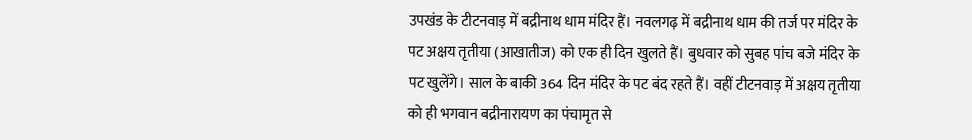उपखंड के टीटनवाड़ में बद्रीनाथ धाम मंदिर हैं। नवलगढ़ में बद्रीनाथ धाम की तर्ज पर मंदिर के पट अक्षय तृतीया (आखातीज) को एक ही दिन खुलते हैं। बुधवार को सुबह पांच बजे मंदिर के पट खुलेंगे। साल के बाकी 364 दिन मंदिर के पट बंद रहते हैं। वहीं टीटनवाड़ में अक्षय तृतीया को ही भगवान बद्रीनारायण का पंचामृत से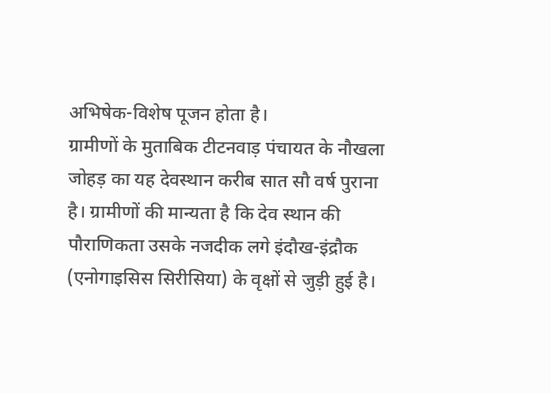अभिषेक-विशेष पूजन होता है।
ग्रामीणों के मुताबिक टीटनवाड़ पंचायत के नौखला जोहड़ का यह देवस्थान करीब सात सौ वर्ष पुराना है। ग्रामीणों की मान्यता है कि देव स्थान की पौराणिकता उसके नजदीक लगे इंदौख-इंद्रौक (एनोगाइसिस सिरीसिया) के वृक्षों से जुड़ी हुई है।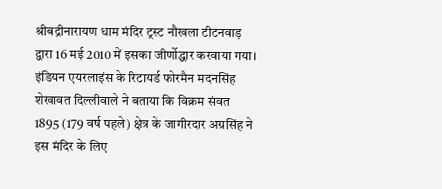श्रीबद्रीनारायण धाम मंदिर ट्रस्ट नौखला टीटनवाड़ द्वारा 16 मई 2010 में इसका जीर्णोद्धार करवाया गया। इंडियन एयरलाइंस के रिटायर्ड फोरमैन मदनसिंह शेखावत दिल्लीवाले ने बताया कि विक्रम संवत 1895 (179 वर्ष पहले) क्षेत्र के जागीरदार अग्रसिंह ने इस मंदिर के लिए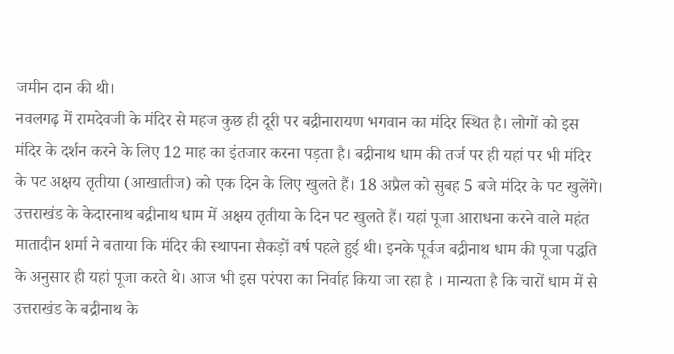जमीन दान की थी।
नवलगढ़ में रामदेवजी के मंदिर से महज कुछ ही दूरी पर बद्रीनारायण भगवान का मंदिर स्थित है। लोगों को इस मंदिर के दर्शन करने के लिए 12 माह का इंतजार करना पड़ता है। बद्रीनाथ धाम की तर्ज पर ही यहां पर भी मंदिर के पट अक्षय तृतीया (आखातीज) को एक दिन के लिए खुलते हैं। 18 अप्रैल को सुबह 5 बजे मंदिर के पट खुलेंगे। उत्तराखंड के केदारनाथ बद्रीनाथ धाम में अक्षय तृतीया के दिन पट खुलते हैं। यहां पूजा आराधना करने वाले महंत मातादीन शर्मा ने बताया कि मंदिर की स्थापना सैकड़ों वर्ष पहले हुई थी। इनके पूर्वज बद्रीनाथ धाम की पूजा पद्धति के अनुसार ही यहां पूजा करते थे। आज भी इस परंपरा का निर्वाह किया जा रहा है । मान्यता है कि चारों धाम में से उत्तराखंड के बद्रीनाथ के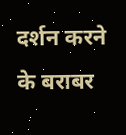दर्शन करने के बराबर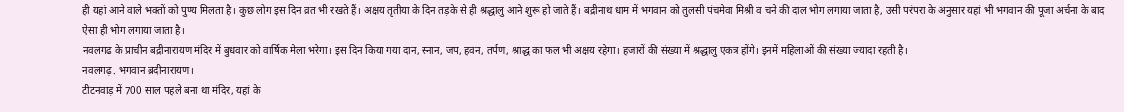ही यहां आने वाले भक्तों को पुण्य मिलता है। कुछ लोग इस दिन व्रत भी रखते हैं। अक्षय तृतीया के दिन तड़के से ही श्रद्धालु आने शुरू हो जाते हैं। बद्रीनाथ धाम में भगवान को तुलसी पंचमेवा मिश्री व चने की दाल भोग लगाया जाता है, उसी परंपरा के अनुसार यहां भी भगवान की पूजा अर्चना के बाद ऐसा ही भोग लगाया जाता है।
नवलगढ के प्राचीन बद्रीनारायण मंदिर में बुधवार को वार्षिक मेला भरेगा। इस दिन किया गया दान, स्नान, जप, हवन, तर्पण, श्राद्ध का फल भी अक्षय रहेगा। हजारों की संख्या में श्रद्धालु एकत्र होंगे। इनमें महिलाओं की संख्या ज्यादा रहती है।
नवलगढ़. भगवान ब्रदीनारायण।
टीटनवाड़ में 700 साल पहले बना था मंदिर, यहां के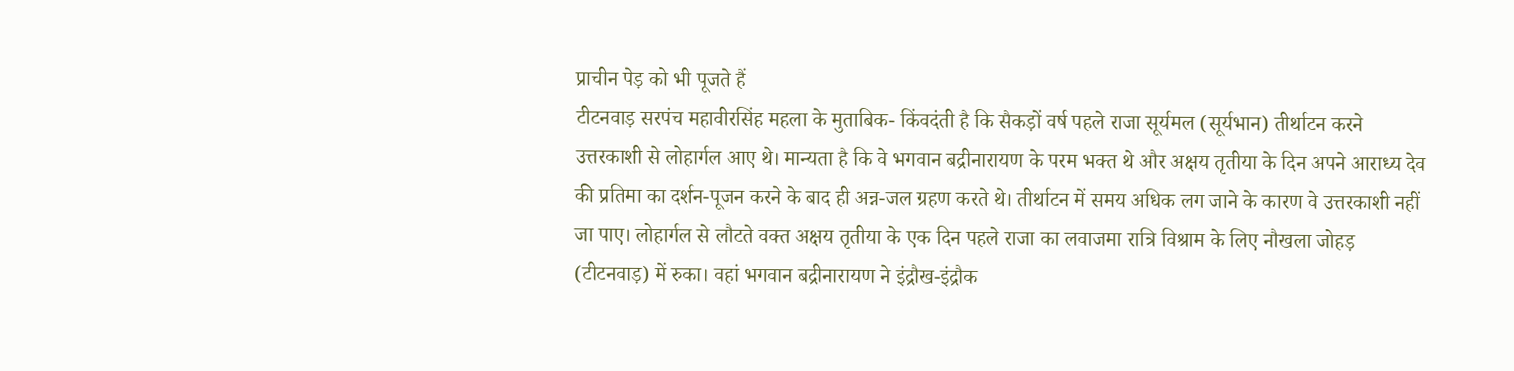प्राचीन पेड़ को भी पूजते हैं
टीटनवाड़ सरपंच महावीरसिंह महला के मुताबिक- किंवदंती है कि सैकड़ों वर्ष पहले राजा सूर्यमल (सूर्यभान) तीर्थाटन करने उत्तरकाशी से लोहार्गल आए थे। मान्यता है कि वे भगवान बद्रीनारायण के परम भक्त थे और अक्षय तृतीया के दिन अपने आराध्य देव की प्रतिमा का दर्शन-पूजन करने के बाद ही अन्न-जल ग्रहण करते थे। तीर्थाटन में समय अधिक लग जाने के कारण वे उत्तरकाशी नहीं जा पाए। लोहार्गल से लौटते वक्त अक्षय तृतीया के एक दिन पहले राजा का लवाजमा रात्रि विश्राम के लिए नौखला जोहड़ (टीटनवाड़) में रुका। वहां भगवान बद्रीनारायण ने इंद्रौख-इंद्रौक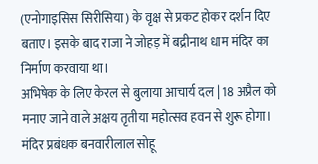(एनोगाइसिस सिरीसिया) के वृक्ष से प्रकट होकर दर्शन दिए बताए। इसके बाद राजा ने जोहड़ में बद्रीनाथ धाम मंदिर का निर्माण करवाया था।
अभिषेक के लिए केरल से बुलाया आचार्य दल | 18 अप्रैल को मनाए जाने वाले अक्षय तृतीया महोत्सव हवन से शुरू होगा। मंदिर प्रबंधक बनवारीलाल सोहू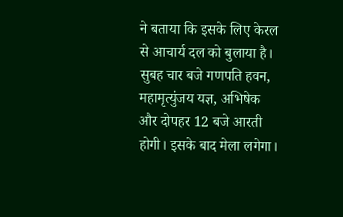ने बताया कि इसके लिए केरल से आचार्य दल को बुलाया है। सुबह चार बजे गणपति हवन, महामृत्युंजय यज्ञ, अभिषेक और दोपहर 12 बजे आरती होगी। इसके बाद मेला लगेगा।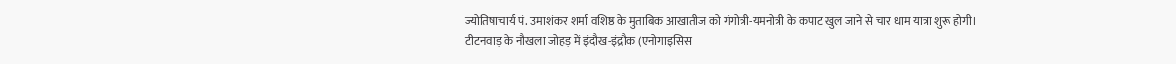ज्योतिषाचार्य पं. उमाशंकर शर्मा वशिष्ठ के मुताबिक आखातीज को गंगोत्री-यमनोत्री के कपाट खुल जाने से चार धाम यात्रा शुरू होगी।
टीटनवाड़ के नौखला जोहड़ में इंदौख-इंद्रौक (एनोगाइसिस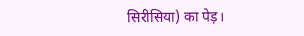सिरीसिया) का पेड़।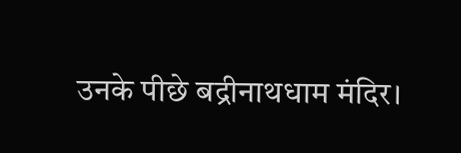उनके पीछे बद्रीनाथधाम मंदिर।